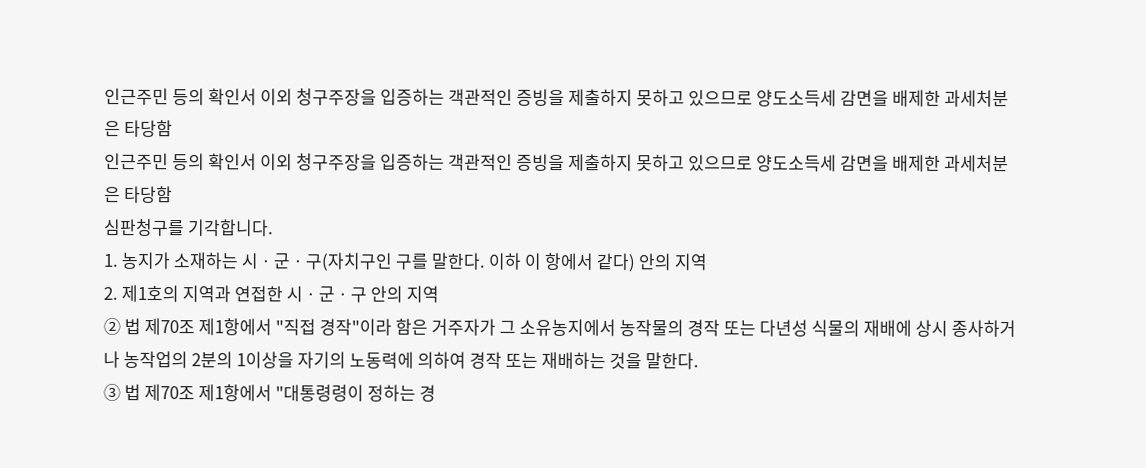인근주민 등의 확인서 이외 청구주장을 입증하는 객관적인 증빙을 제출하지 못하고 있으므로 양도소득세 감면을 배제한 과세처분은 타당함
인근주민 등의 확인서 이외 청구주장을 입증하는 객관적인 증빙을 제출하지 못하고 있으므로 양도소득세 감면을 배제한 과세처분은 타당함
심판청구를 기각합니다.
1. 농지가 소재하는 시ㆍ군ㆍ구(자치구인 구를 말한다. 이하 이 항에서 같다) 안의 지역
2. 제1호의 지역과 연접한 시ㆍ군ㆍ구 안의 지역
② 법 제70조 제1항에서 "직접 경작"이라 함은 거주자가 그 소유농지에서 농작물의 경작 또는 다년성 식물의 재배에 상시 종사하거나 농작업의 2분의 1이상을 자기의 노동력에 의하여 경작 또는 재배하는 것을 말한다.
③ 법 제70조 제1항에서 "대통령령이 정하는 경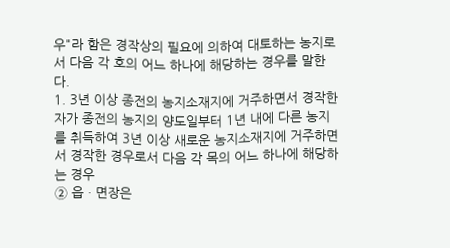우"라 함은 경작상의 필요에 의하여 대토하는 농지로서 다음 각 호의 어느 하나에 해당하는 경우를 말한다.
1. 3년 이상 종전의 농지소재지에 거주하면서 경작한 자가 종전의 농지의 양도일부터 1년 내에 다른 농지를 취득하여 3년 이상 새로운 농지소재지에 거주하면서 경작한 경우로서 다음 각 목의 어느 하나에 해당하는 경우
② 읍ㆍ면장은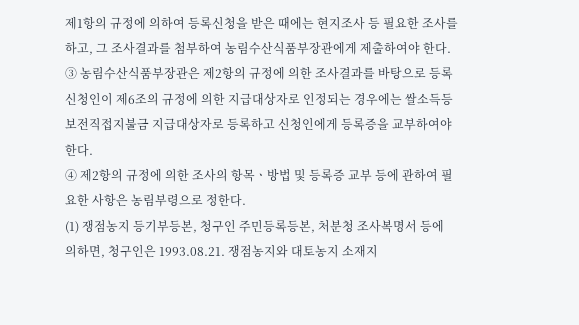제1항의 규정에 의하여 등록신청을 받은 때에는 현지조사 등 필요한 조사를 하고, 그 조사결과를 첨부하여 농림수산식품부장관에게 제출하여야 한다.
③ 농림수산식품부장관은 제2항의 규정에 의한 조사결과를 바탕으로 등록신청인이 제6조의 규정에 의한 지급대상자로 인정되는 경우에는 쌀소득등보전직접지불금 지급대상자로 등록하고 신청인에게 등록증을 교부하여야 한다.
④ 제2항의 규정에 의한 조사의 항목ㆍ방법 및 등록증 교부 등에 관하여 필요한 사항은 농림부령으로 정한다.
(1) 쟁점농지 등기부등본, 청구인 주민등록등본, 처분청 조사복명서 등에 의하면, 청구인은 1993.08.21. 쟁점농지와 대토농지 소재지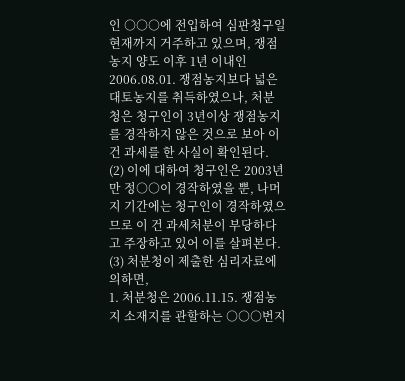인 ○○○에 전입하여 심판청구일 현재까지 거주하고 있으며, 쟁점농지 양도 이후 1년 이내인 2006.08.01. 쟁점농지보다 넓은 대토농지를 취득하였으나, 처분청은 청구인이 3년이상 쟁점농지를 경작하지 않은 것으로 보아 이 건 과세를 한 사실이 확인된다.
(2) 이에 대하여 청구인은 2003년만 정○○이 경작하였을 뿐, 나머지 기간에는 청구인이 경작하였으므로 이 건 과세처분이 부당하다고 주장하고 있어 이를 살펴본다.
(3) 처분청이 제출한 심리자료에 의하면,
1. 처분청은 2006.11.15. 쟁점농지 소재지를 관할하는 ○○○번지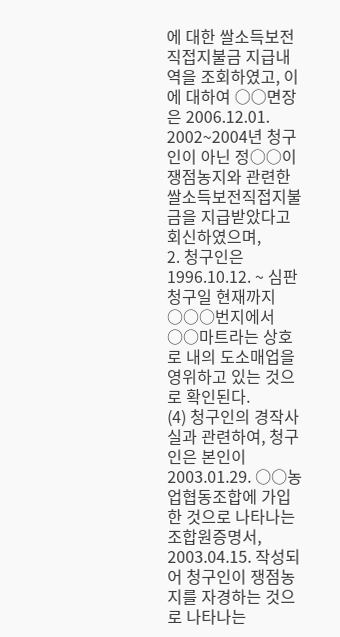에 대한 쌀소득보전직접지불금 지급내역을 조회하였고, 이에 대하여 ○○면장은 2006.12.01. 2002~2004년 청구인이 아닌 정○○이 쟁점농지와 관련한 쌀소득보전직접지불금을 지급받았다고 회신하였으며,
2. 청구인은 1996.10.12. ~ 심판청구일 현재까지 ○○○번지에서 ○○마트라는 상호로 내의 도소매업을 영위하고 있는 것으로 확인된다.
(4) 청구인의 경작사실과 관련하여, 청구인은 본인이 2003.01.29. ○○농업협동조합에 가입한 것으로 나타나는 조합원증명서, 2003.04.15. 작성되어 청구인이 쟁점농지를 자경하는 것으로 나타나는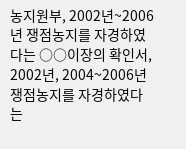농지원부, 2002년~2006년 쟁점농지를 자경하였다는 ○○이장의 확인서, 2002년, 2004~2006년 쟁점농지를 자경하였다는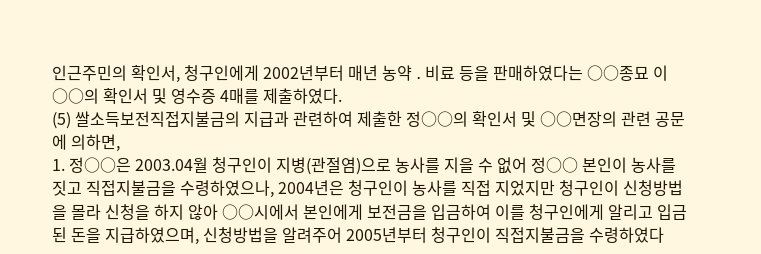인근주민의 확인서, 청구인에게 2002년부터 매년 농약 ․ 비료 등을 판매하였다는 ○○종묘 이○○의 확인서 및 영수증 4매를 제출하였다.
(5) 쌀소득보전직접지불금의 지급과 관련하여 제출한 정○○의 확인서 및 ○○면장의 관련 공문에 의하면,
1. 정○○은 2003.04월 청구인이 지병(관절염)으로 농사를 지을 수 없어 정○○ 본인이 농사를 짓고 직접지불금을 수령하였으나, 2004년은 청구인이 농사를 직접 지었지만 청구인이 신청방법을 몰라 신청을 하지 않아 ○○시에서 본인에게 보전금을 입금하여 이를 청구인에게 알리고 입금된 돈을 지급하였으며, 신청방법을 알려주어 2005년부터 청구인이 직접지불금을 수령하였다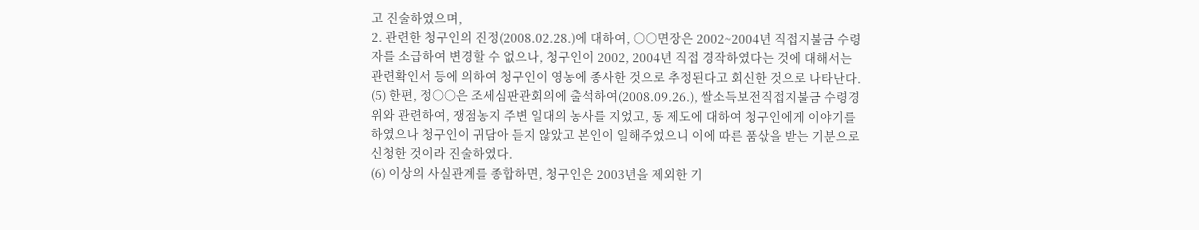고 진술하였으며,
2. 관련한 청구인의 진정(2008.02.28.)에 대하여, ○○면장은 2002~2004년 직접지불금 수령자를 소급하여 변경할 수 없으나, 청구인이 2002, 2004년 직접 경작하였다는 것에 대해서는 관련확인서 등에 의하여 청구인이 영농에 종사한 것으로 추정된다고 회신한 것으로 나타난다.
(5) 한편, 정○○은 조세심판관회의에 출석하여(2008.09.26.), 쌀소득보전직접지불금 수령경위와 관련하여, 쟁점농지 주변 일대의 농사를 지었고, 동 제도에 대하여 청구인에게 이야기를 하였으나 청구인이 귀담아 듣지 않았고 본인이 일해주었으니 이에 따른 품삯을 받는 기분으로 신청한 것이라 진술하였다.
(6) 이상의 사실관계를 종합하면, 청구인은 2003년을 제외한 기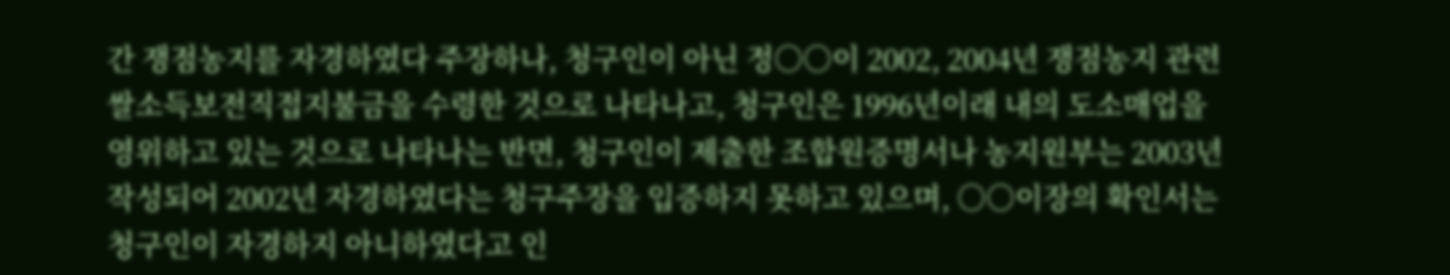간 쟁점농지를 자경하였다 주장하나, 청구인이 아닌 정○○이 2002, 2004년 쟁점농지 관련 쌀소득보전직접지불금을 수령한 것으로 나타나고, 청구인은 1996년이래 내의 도소매업을 영위하고 있는 것으로 나타나는 반면, 청구인이 제출한 조합원증명서나 농지원부는 2003년 작성되어 2002년 자경하였다는 청구주장을 입증하지 못하고 있으며, ○○이장의 확인서는 청구인이 자경하지 아니하였다고 인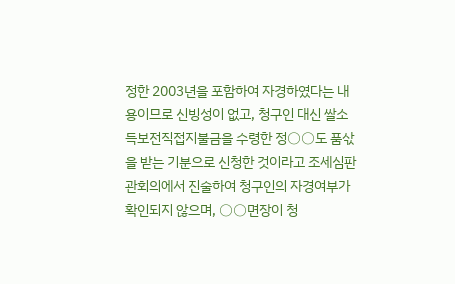정한 2003년을 포함하여 자경하였다는 내용이므로 신빙성이 없고, 청구인 대신 쌀소득보전직접지불금을 수령한 정○○도 품삯을 받는 기분으로 신청한 것이라고 조세심판관회의에서 진술하여 청구인의 자경여부가 확인되지 않으며, ○○면장이 청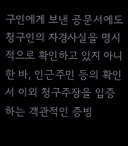구인에게 보낸 공문서에도 청구인의 자경사실을 명시적으로 확인하고 있지 아니한 바, 인근주민 등의 확인서 이외 청구주장을 입증하는 객관적인 증빙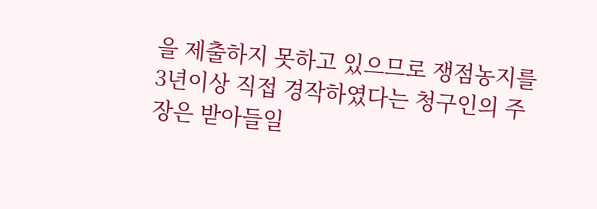을 제출하지 못하고 있으므로 쟁점농지를 3년이상 직접 경작하였다는 청구인의 주장은 받아들일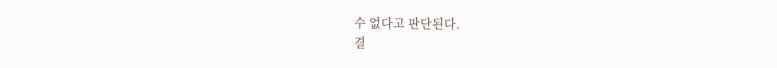수 없다고 판단된다.
결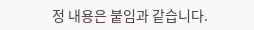정 내용은 붙임과 같습니다.